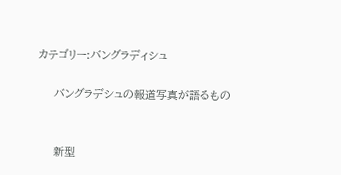カテゴリー:バングラディシュ

    バングラデシュの報道写真が語るもの


    新型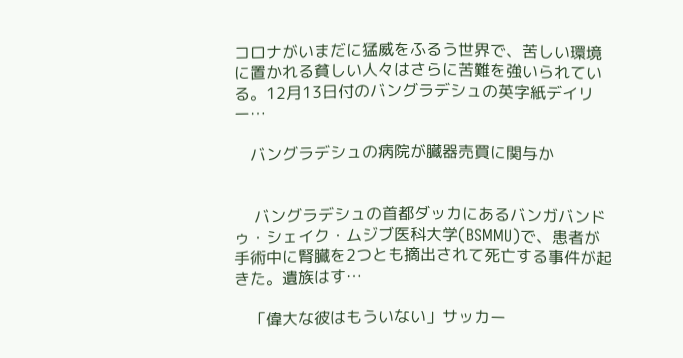コロナがいまだに猛威をふるう世界で、苦しい環境に置かれる貧しい人々はさらに苦難を強いられている。12月13日付のバングラデシュの英字紙デイリー…

    バングラデシュの病院が臓器売買に関与か


     バングラデシュの首都ダッカにあるバンガバンドゥ・シェイク・ムジブ医科大学(BSMMU)で、患者が手術中に腎臓を2つとも摘出されて死亡する事件が起きた。遺族はす…

    「偉大な彼はもういない」サッカー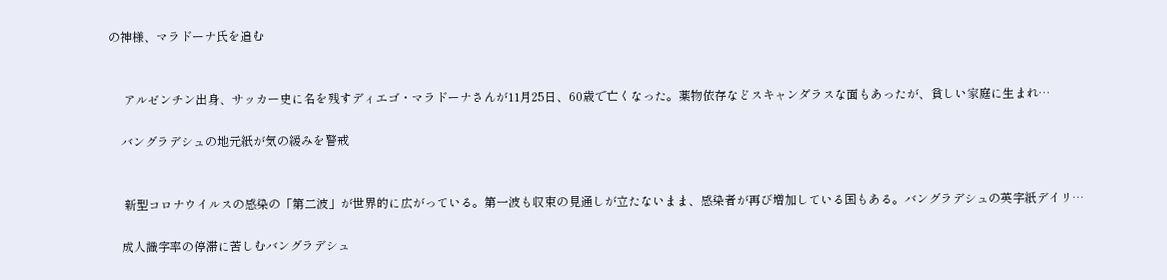の神様、マラドーナ氏を追む


     アルゼンチン出身、サッカー史に名を残すディエゴ・マラドーナさんが11月25日、60歳で亡くなった。薬物依存などスキャンダラスな面もあったが、貧しい家庭に生まれ…

    バングラデシュの地元紙が気の緩みを警戒


     新型コロナウイルスの感染の「第二波」が世界的に広がっている。第一波も収束の見通しが立たないまま、感染者が再び増加している国もある。バングラデシュの英字紙デイリ…

    成人識字率の停滞に苦しむバングラデシュ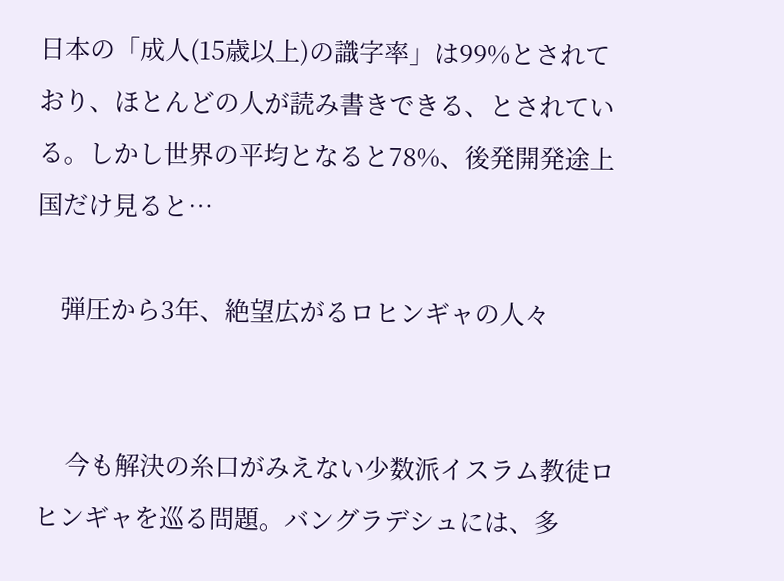日本の「成人(15歳以上)の識字率」は99%とされており、ほとんどの人が読み書きできる、とされている。しかし世界の平均となると78%、後発開発途上国だけ見ると…

    弾圧から3年、絶望広がるロヒンギャの人々


     今も解決の糸口がみえない少数派イスラム教徒ロヒンギャを巡る問題。バングラデシュには、多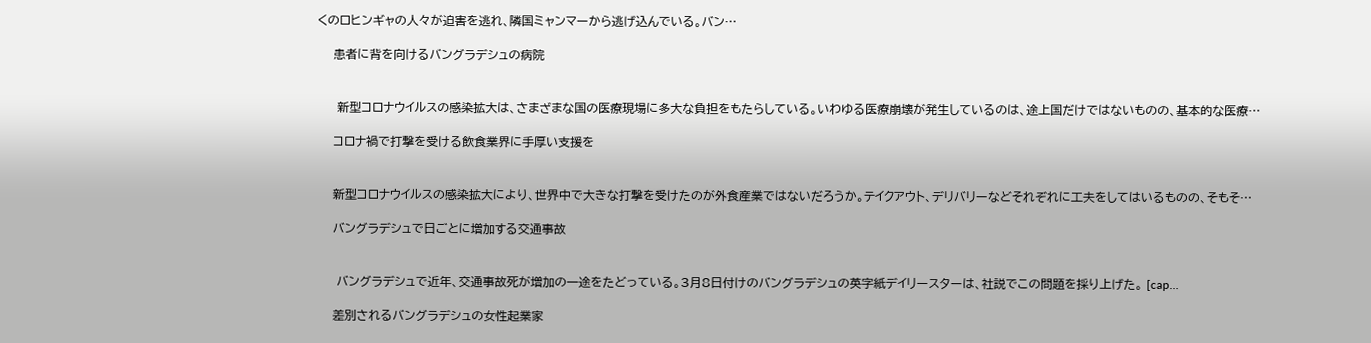くのロヒンギャの人々が迫害を逃れ、隣国ミャンマーから逃げ込んでいる。バン…

    患者に背を向けるバングラデシュの病院


     新型コロナウイルスの感染拡大は、さまざまな国の医療現場に多大な負担をもたらしている。いわゆる医療崩壊が発生しているのは、途上国だけではないものの、基本的な医療…

    コロナ禍で打撃を受ける飲食業界に手厚い支援を


    新型コロナウイルスの感染拡大により、世界中で大きな打撃を受けたのが外食産業ではないだろうか。テイクアウト、デリバリーなどそれぞれに工夫をしてはいるものの、そもそ…

    バングラデシュで日ごとに増加する交通事故


     バングラデシュで近年、交通事故死が増加の一途をたどっている。3月8日付けのバングラデシュの英字紙デイリースターは、社説でこの問題を採り上げた。 [cap…

    差別されるバングラデシュの女性起業家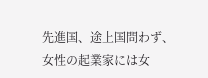先進国、途上国問わず、女性の起業家には女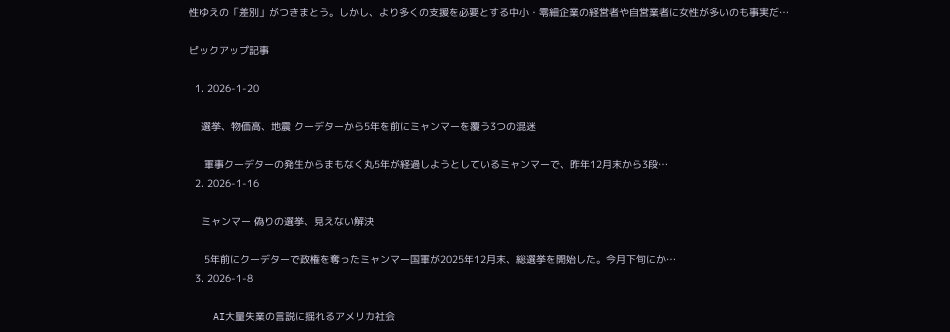性ゆえの「差別」がつきまとう。しかし、より多くの支援を必要とする中小・零細企業の経営者や自営業者に女性が多いのも事実だ…

ピックアップ記事

  1. 2026-1-20

    選挙、物価高、地震 クーデターから5年を前にミャンマーを覆う3つの混迷

     軍事クーデターの発生からまもなく丸5年が経過しようとしているミャンマーで、昨年12月末から3段…
  2. 2026-1-16

    ミャンマー 偽りの選挙、見えない解決

     5年前にクーデターで政権を奪ったミャンマー国軍が2025年12月末、総選挙を開始した。今月下旬にか…
  3. 2026-1-8

    AI大量失業の言説に揺れるアメリカ社会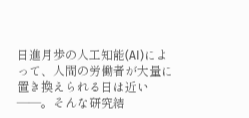日進月歩の人工知能(AI)によって、人間の労働者が大量に置き換えられる日は近い――。そんな研究結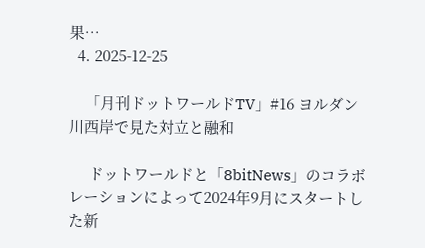果…
  4. 2025-12-25

    「月刊ドットワールドTV」#16 ヨルダン川西岸で見た対立と融和

     ドットワールドと「8bitNews」のコラボレーションによって2024年9月にスタートした新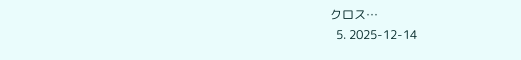クロス…
  5. 2025-12-14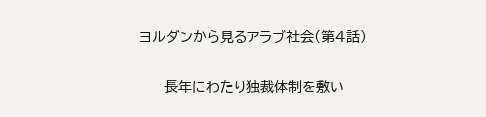ヨルダンから見るアラブ社会(第4話)

     長年にわたり独裁体制を敷い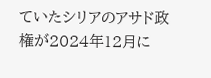ていたシリアのアサド政権が2024年12月に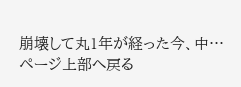崩壊して丸1年が経った今、中…
ページ上部へ戻る